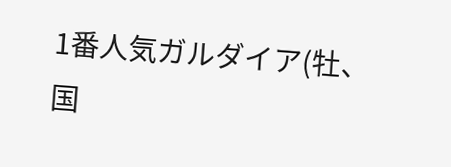1番人気ガルダイア(牡、国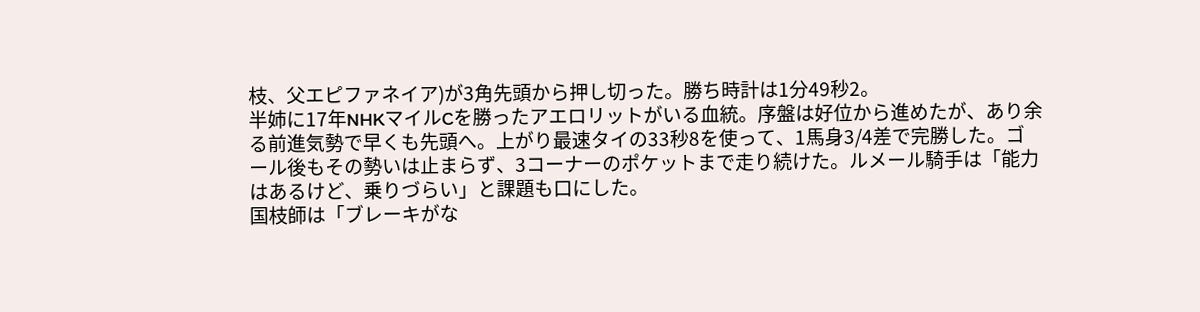枝、父エピファネイア)が3角先頭から押し切った。勝ち時計は1分49秒2。
半姉に17年NHKマイルCを勝ったアエロリットがいる血統。序盤は好位から進めたが、あり余る前進気勢で早くも先頭へ。上がり最速タイの33秒8を使って、1馬身3/4差で完勝した。ゴール後もその勢いは止まらず、3コーナーのポケットまで走り続けた。ルメール騎手は「能力はあるけど、乗りづらい」と課題も口にした。
国枝師は「ブレーキがな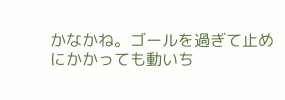かなかね。ゴールを過ぎて止めにかかっても動いち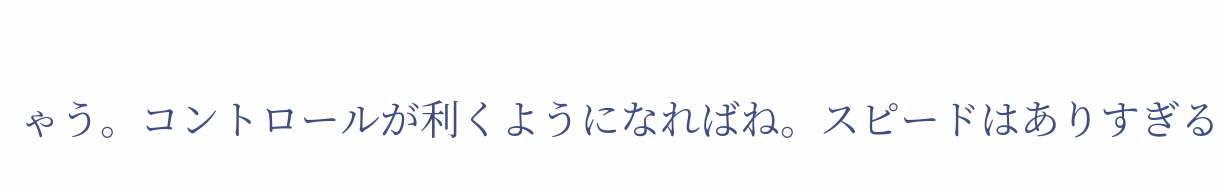ゃう。コントロールが利くようになればね。スピードはありすぎる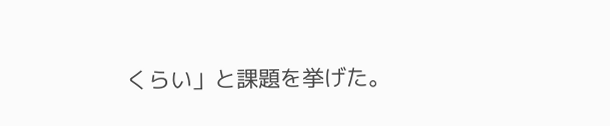くらい」と課題を挙げた。